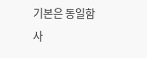기본은 동일함
사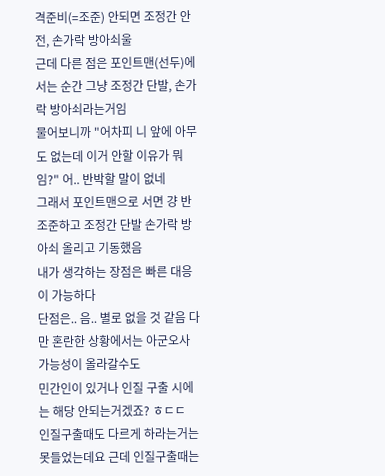격준비(=조준) 안되면 조정간 안전, 손가락 방아쇠울
근데 다른 점은 포인트맨(선두)에 서는 순간 그냥 조정간 단발, 손가락 방아쇠라는거임
물어보니까 "어차피 니 앞에 아무도 없는데 이거 안할 이유가 뭐임?" 어.. 반박할 말이 없네
그래서 포인트맨으로 서면 걍 반조준하고 조정간 단발 손가락 방아쇠 올리고 기동했음
내가 생각하는 장점은 빠른 대응이 가능하다
단점은.. 음.. 별로 없을 것 같음 다만 혼란한 상황에서는 아군오사가능성이 올라갈수도
민간인이 있거나 인질 구출 시에는 해당 안되는거겠죠? ㅎㄷㄷ
인질구출때도 다르게 하라는거는 못들었는데요 근데 인질구출때는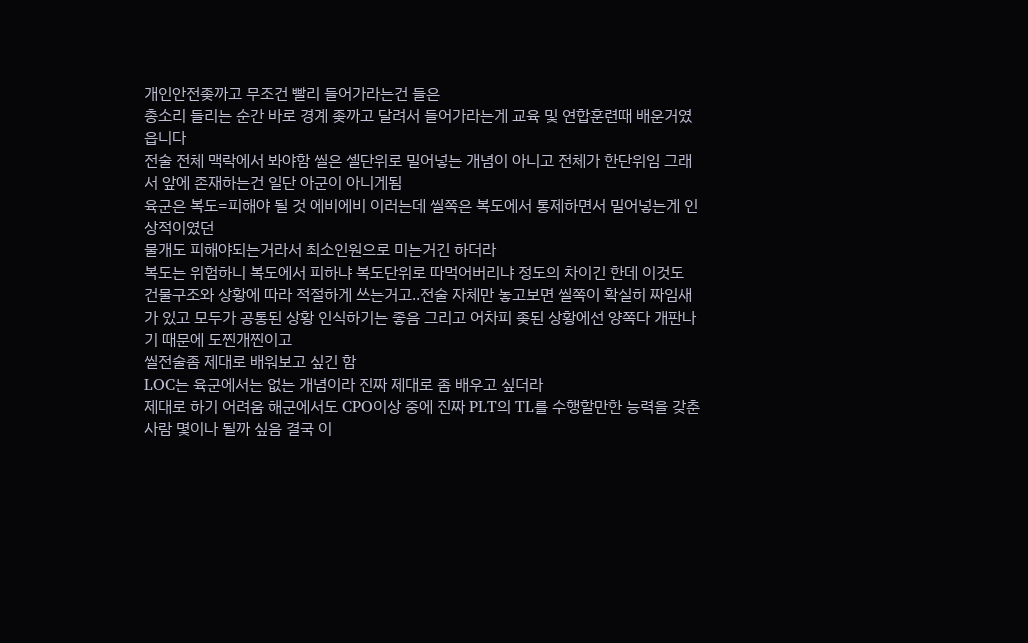개인안전좆까고 무조건 빨리 들어가라는건 들은
총소리 들리는 순간 바로 경계 좆까고 달려서 들어가라는게 교육 및 연합훈련때 배운거였읍니다
전술 전체 맥락에서 봐야함 씰은 셀단위로 밀어넣는 개념이 아니고 전체가 한단위임 그래서 앞에 존재하는건 일단 아군이 아니게됨
육군은 복도=피해야 될 것 에비에비 이러는데 씰쪽은 복도에서 통제하면서 밀어넣는게 인상적이였던
물개도 피해야되는거라서 최소인원으로 미는거긴 하더라
복도는 위험하니 복도에서 피하냐 복도단위로 따먹어버리냐 정도의 차이긴 한데 이것도 건물구조와 상황에 따라 적절하게 쓰는거고..전술 자체만 놓고보면 씰쪽이 확실히 짜임새가 있고 모두가 공통된 상황 인식하기는 좋음 그리고 어차피 좆된 상황에선 양쪽다 개판나기 때문에 도찐개찐이고
씰전술좀 제대로 배워보고 싶긴 함
LOC는 육군에서는 없는 개념이라 진짜 제대로 좀 배우고 싶더라
제대로 하기 어려움 해군에서도 CPO이상 중에 진짜 PLT의 TL를 수행할만한 능력을 갖춘 사람 몇이나 될까 싶음 결국 이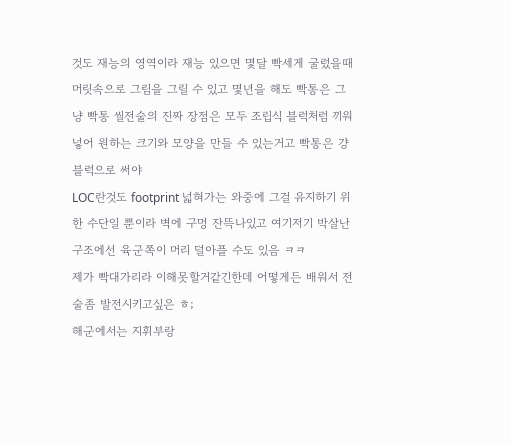것도 재능의 영역이라 재능 있으면 몇달 빡세게 굴렀을때 머릿속으로 그림을 그릴 수 있고 몇년을 해도 빡통은 그냥 빡통 씰전술의 진짜 장점은 모두 조립식 블럭처럼 끼워넣어 원하는 크기와 모양을 만들 수 있는거고 빡통은 걍 블럭으로 써야
LOC란것도 footprint 넓혀가는 와중에 그걸 유지하기 위한 수단일 뿐이라 벽에 구멍 잔뜩나있고 여기저기 박살난 구조에선 육군쪽이 머리 덜아플 수도 있음 ㅋㅋ
제가 빡대가리라 이해못할거같긴한데 어떻게든 배워서 전술좀 발전시키고싶은 ㅎ;
해군에서는 지휘부랑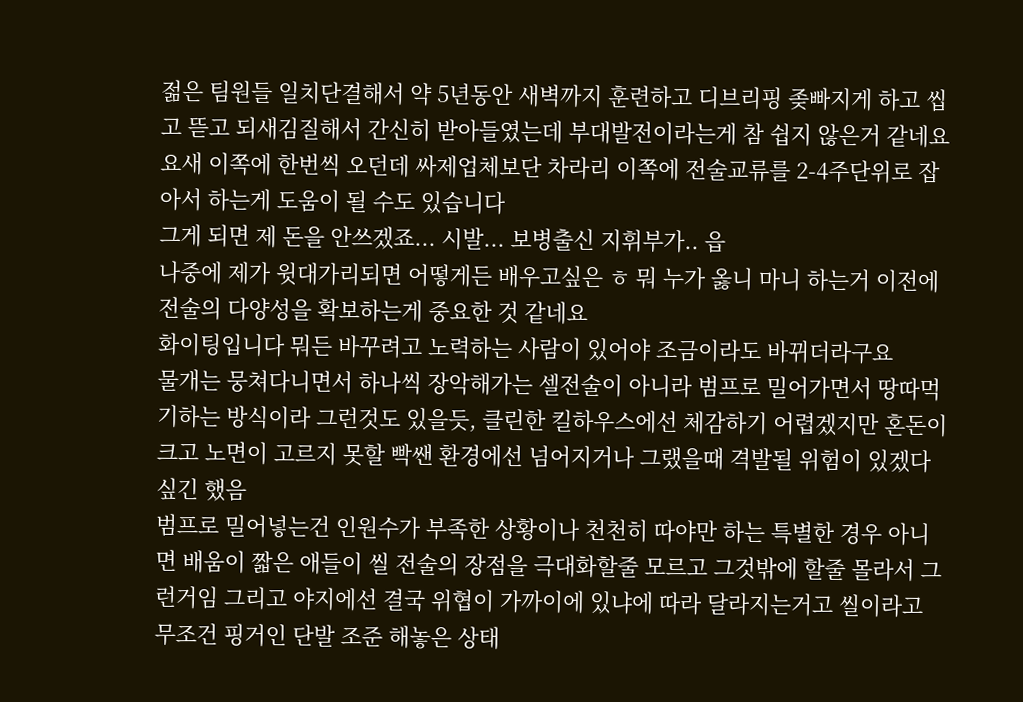젊은 팀원들 일치단결해서 약 5년동안 새벽까지 훈련하고 디브리핑 좆빠지게 하고 씹고 뜯고 되새김질해서 간신히 받아들였는데 부대발전이라는게 참 쉽지 않은거 같네요 요새 이쪽에 한번씩 오던데 싸제업체보단 차라리 이쪽에 전술교류를 2-4주단위로 잡아서 하는게 도움이 될 수도 있습니다
그게 되면 제 돈을 안쓰겠죠... 시발... 보병출신 지휘부가.. 읍
나중에 제가 윗대가리되면 어떻게든 배우고싶은 ㅎ 뭐 누가 옳니 마니 하는거 이전에 전술의 다양성을 확보하는게 중요한 것 같네요
화이팅입니다 뭐든 바꾸려고 노력하는 사람이 있어야 조금이라도 바뀌더라구요
물개는 뭉쳐다니면서 하나씩 장악해가는 셀전술이 아니라 범프로 밀어가면서 땅따먹기하는 방식이라 그런것도 있을듯, 클린한 킬하우스에선 체감하기 어렵겠지만 혼돈이 크고 노면이 고르지 못할 빡쌘 환경에선 넘어지거나 그랬을때 격발될 위험이 있겠다 싶긴 했음
범프로 밀어넣는건 인원수가 부족한 상황이나 천천히 따야만 하는 특별한 경우 아니면 배움이 짧은 애들이 씰 전술의 장점을 극대화할줄 모르고 그것밖에 할줄 몰라서 그런거임 그리고 야지에선 결국 위협이 가까이에 있냐에 따라 달라지는거고 씰이라고 무조건 핑거인 단발 조준 해놓은 상태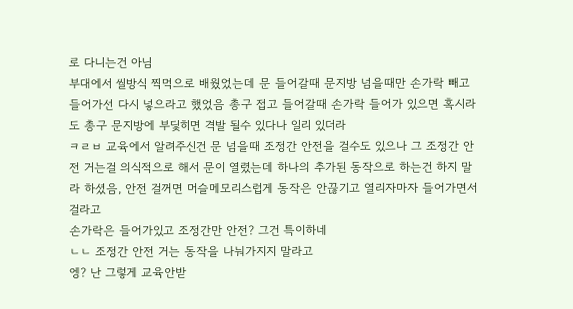로 다니는건 아님
부대에서 씰방식 찍먹으로 배웠었는데 문 들어갈때 문지방 넘을때만 손가락 빼고 들어가선 다시 넣으라고 했었음 총구 접고 들어갈때 손가락 들어가 있으면 혹시라도 총구 문지방에 부딫히면 격발 될수 있다나 일리 있더라
ㅋㄹㅂ 교육에서 알려주신건 문 넘을때 조정간 안전을 걸수도 있으나 그 조정간 안전 거는걸 의식적으로 해서 문이 열렸는데 하나의 추가된 동작으로 하는건 하지 말라 하셨음, 안전 걸꺼면 머슬메모리스럽게 동작은 안끊기고 열리자마자 들어가면서 걸라고
손가락은 들어가있고 조정간만 안전? 그건 특이하네
ㄴㄴ 조정간 안전 거는 동작을 나눠가지지 말라고
엥? 난 그렇게 교육안받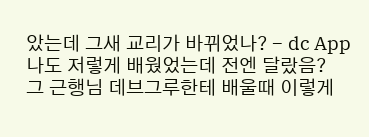았는데 그새 교리가 바뀌었나? - dc App
나도 저렇게 배웠었는데 전엔 달랐음?
그 근행님 데브그루한테 배울때 이렇게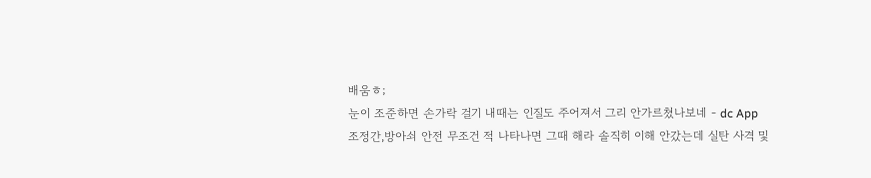배움ㅎ;
눈이 조준하면 손가락 걸기 내때는 인질도 주어져서 그리 안가르쳤나보네 - dc App
조정간,방아쇠 안전 무조건 적 나타나면 그때 해라 솔직히 이해 안갔는데 실탄 사격 및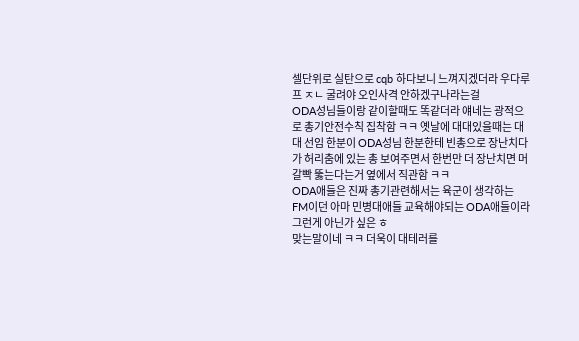셀단위로 실탄으로 cqb 하다보니 느껴지겠더라 우다루프 ㅈㄴ 굴려야 오인사격 안하겠구나라는걸
ODA성님들이랑 같이할때도 똑같더라 얘네는 광적으로 총기안전수칙 집착함 ㅋㅋ 옛날에 대대있을때는 대대 선임 한분이 ODA성님 한분한테 빈총으로 장난치다가 허리춤에 있는 총 보여주면서 한번만 더 장난치면 머갈빡 뚫는다는거 옆에서 직관함 ㅋㅋ
ODA애들은 진짜 총기관련해서는 육군이 생각하는 FM이던 아마 민병대애들 교육해야되는 ODA애들이라 그런게 아닌가 싶은 ㅎ
맞는말이네 ㅋㅋ 더욱이 대테러를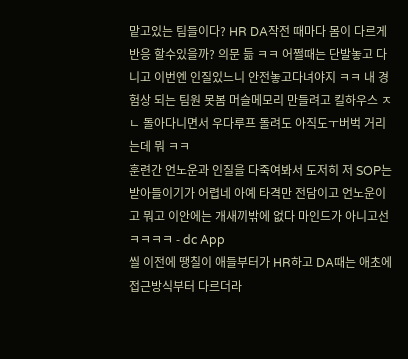맡고있는 팀들이다? HR DA작전 때마다 몸이 다르게 반응 할수있을까? 의문 듦 ㅋㅋ 어쩔때는 단발놓고 다니고 이번엔 인질있느니 안전놓고다녀야지 ㅋㅋ 내 경험상 되는 팀원 못봄 머슬메모리 만들려고 킬하우스 ㅈㄴ 돌아다니면서 우다루프 돌려도 아직도ㅜ버벅 거리는데 뭐 ㅋㅋ
훈련간 언노운과 인질을 다죽여봐서 도저히 저 SOP는 받아들이기가 어렵네 아예 타격만 전담이고 언노운이고 뭐고 이안에는 개새끼밖에 없다 마인드가 아니고선 ㅋㅋㅋㅋ - dc App
씰 이전에 땡칠이 애들부터가 HR하고 DA때는 애초에 접근방식부터 다르더라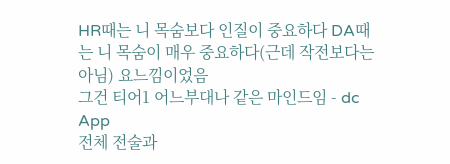HR때는 니 목숨보다 인질이 중요하다 DA때는 니 목숨이 매우 중요하다(근데 작전보다는 아님) 요느낌이었음
그건 티어1 어느부대나 같은 마인드임 - dc App
전체 전술과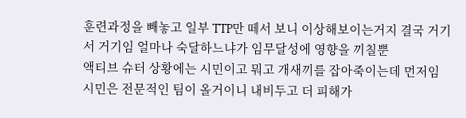훈련과정을 빼놓고 일부 TTP만 떼서 보니 이상해보이는거지 결국 거기서 거기임 얼마나 숙달하느냐가 임무달성에 영향을 끼칠뿐
액티브 슈터 상황에는 시민이고 뭐고 개새끼를 잡아죽이는데 먼저임 시민은 전문적인 팀이 올거이니 내비두고 더 피해가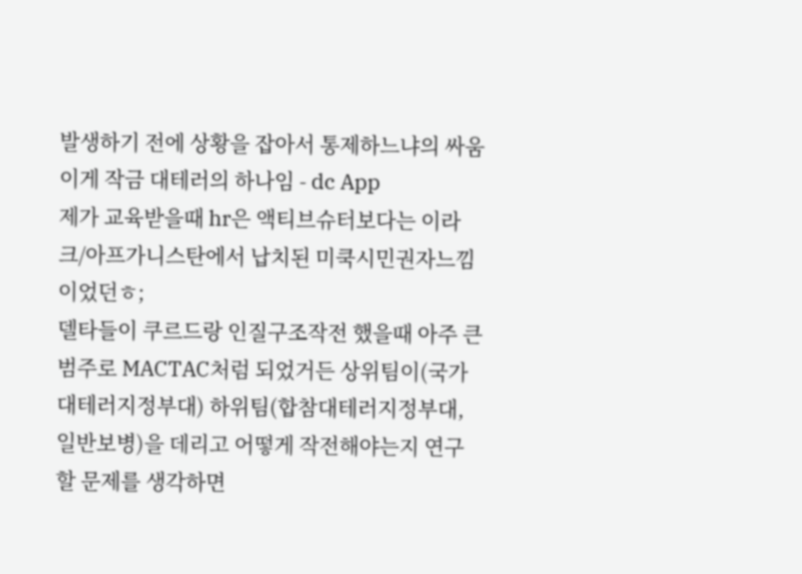발생하기 전에 상황을 잡아서 통제하느냐의 싸움 이게 작금 대테러의 하나임 - dc App
제가 교육받을때 hr은 액티브슈터보다는 이라크/아프가니스탄에서 납치된 미쿡시민권자느낌이었던ㅎ;
델타들이 쿠르드랑 인질구조작전 했을때 아주 큰 범주로 MACTAC처럼 되었거든 상위팀이(국가대테러지정부대) 하위팀(합참대테러지정부대,일반보병)을 데리고 어떻게 작전해야는지 연구할 문제를 생각하면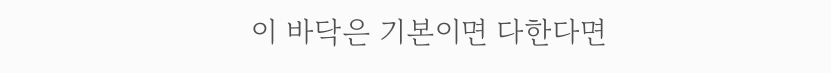이 바닥은 기본이면 다한다면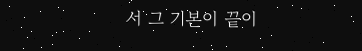서 그 기본이 끝이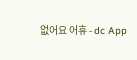없어요 어휴 - dc App